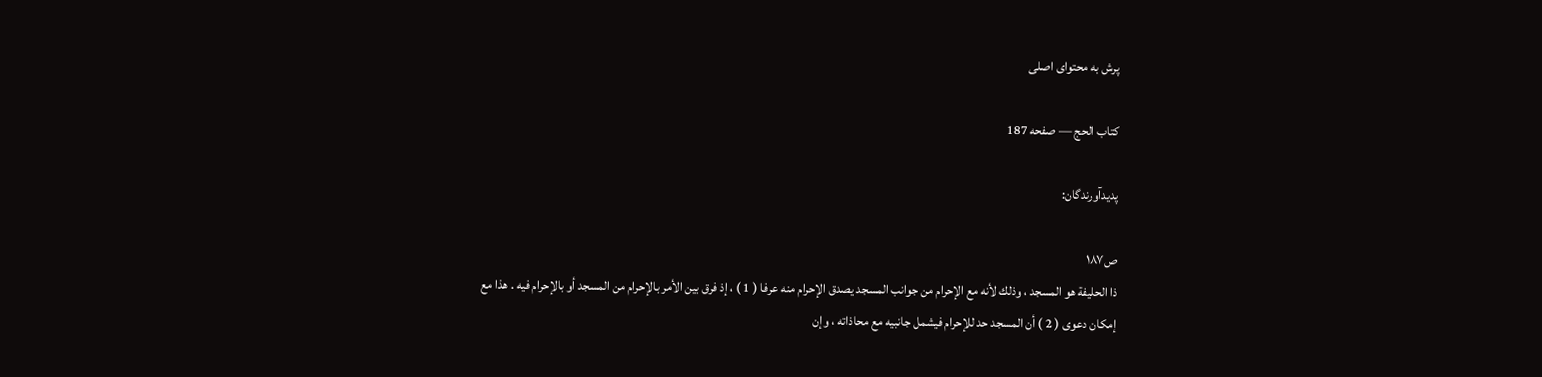پرش به محتوای اصلی

كتاب الحج — صفحه 187

پدیدآورندگان:

ص۱۸۷
ذا الحليفة هو المسجد ، وذلك لأنه مع الإحرام من جوانب المسجد يصدق الإحرام منه عرفا ( 1 ) ، إذ فرق بين الأمر بالإحرام من المسجد أو بالإحرام فيه . هذا مع إمكان دعوى ( 2 ) أن المسجد حد للإحرام فيشمل جانبيه مع محاذاته ، وإن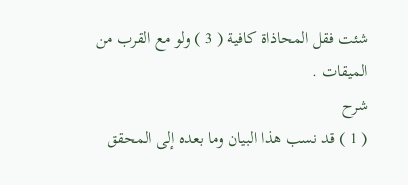شئت فقل المحاذاة كافية ( 3 ) ولو مع القرب من الميقات .
شرح
( 1 ) قد نسب هذا البيان وما بعده إلى المحقق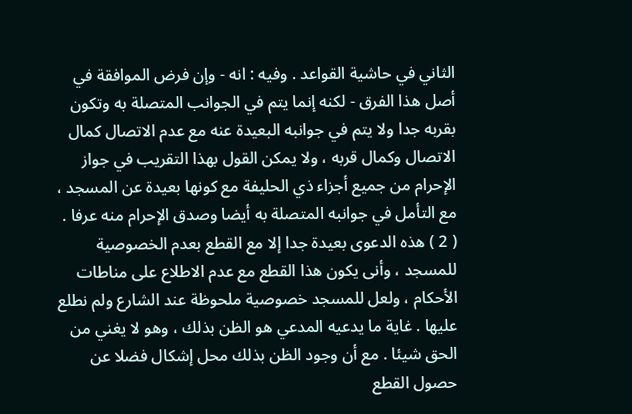الثاني في حاشية القواعد . وفيه : انه - وإن فرض الموافقة في أصل هذا الفرق - لكنه إنما يتم في الجوانب المتصلة به وتكون بقربه جدا ولا يتم في جوانبه البعيدة عنه مع عدم الاتصال كمال الاتصال وكمال قربه ، ولا يمكن القول بهذا التقريب في جواز الإحرام من جميع أجزاء ذي الحليفة مع كونها بعيدة عن المسجد ، مع التأمل في جوانبه المتصلة به أيضا وصدق الإحرام منه عرفا . ( 2 ) هذه الدعوى بعيدة جدا إلا مع القطع بعدم الخصوصية للمسجد ، وأنى يكون هذا القطع مع عدم الاطلاع على مناطات الأحكام ، ولعل للمسجد خصوصية ملحوظة عند الشارع ولم نطلع عليها . غاية ما يدعيه المدعي هو الظن بذلك ، وهو لا يغني من الحق شيئا . مع أن وجود الظن بذلك محل إشكال فضلا عن حصول القطع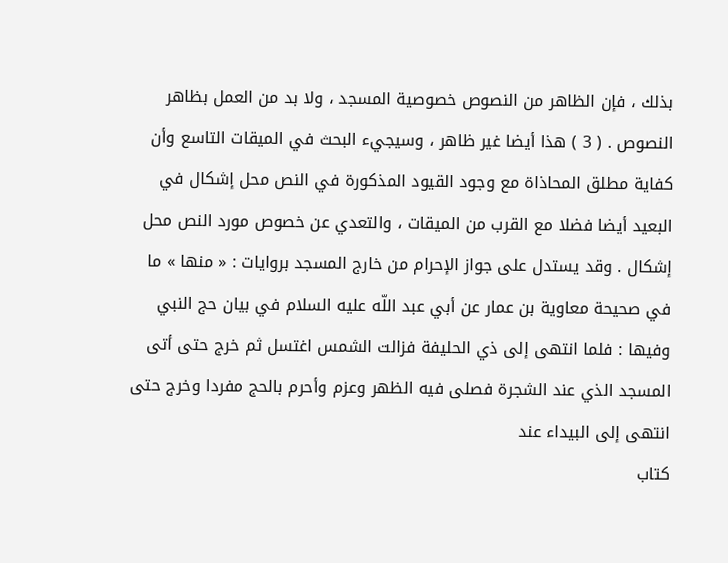بذلك ، فإن الظاهر من النصوص خصوصية المسجد ، ولا بد من العمل بظاهر النصوص . ( 3 ) هذا أيضا غير ظاهر ، وسيجيء البحث في الميقات التاسع وأن كفاية مطلق المحاذاة مع وجود القيود المذكورة في النص محل إشكال في البعيد أيضا فضلا مع القرب من الميقات ، والتعدي عن خصوص مورد النص محل إشكال . وقد يستدل على جواز الإحرام من خارج المسجد بروايات : « منها » ما في صحيحة معاوية بن عمار عن أبي عبد اللّه عليه السلام في بيان حج النبي وفيها : فلما انتهى إلى ذي الحليفة فزالت الشمس اغتسل ثم خرج حتى أتى المسجد الذي عند الشجرة فصلى فيه الظهر وعزم وأحرم بالحج مفردا وخرج حتى انتهى إلى البيداء عند
كتاب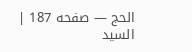الحج — صفحه 187 | السيد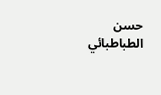حسن الطباطبائي